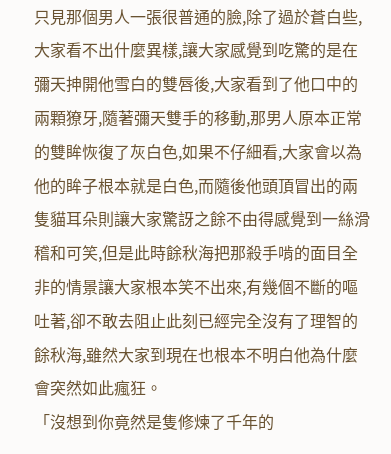只見那個男人一張很普通的臉,除了過於蒼白些,大家看不出什麼異樣,讓大家感覺到吃驚的是在彌天抻開他雪白的雙唇後,大家看到了他口中的兩顆獠牙,隨著彌天雙手的移動,那男人原本正常的雙眸恢復了灰白色,如果不仔細看,大家會以為他的眸子根本就是白色,而隨後他頭頂冒出的兩隻貓耳朵則讓大家驚訝之餘不由得感覺到一絲滑稽和可笑,但是此時餘秋海把那殺手啃的面目全非的情景讓大家根本笑不出來,有幾個不斷的嘔吐著,卻不敢去阻止此刻已經完全沒有了理智的餘秋海,雖然大家到現在也根本不明白他為什麼會突然如此瘋狂。
「沒想到你竟然是隻修煉了千年的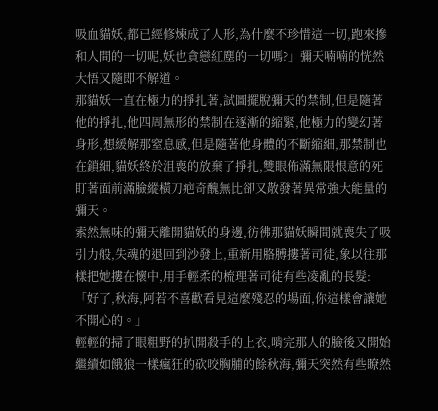吸血貓妖,都已經修煉成了人形,為什麼不珍惜這一切,跑來摻和人間的一切呢,妖也貪戀紅塵的一切嗎?」彌天喃喃的恍然大悟又隨即不解道。
那貓妖一直在極力的掙扎著,試圖擺脫彌天的禁制,但是隨著他的掙扎,他四周無形的禁制在逐漸的縮緊,他極力的變幻著身形,想緩解那窒息感,但是隨著他身體的不斷縮細,那禁制也在鎖細,貓妖終於沮喪的放棄了掙扎,雙眼佈滿無限恨意的死盯著面前滿臉縱橫刀疤奇醜無比卻又散發著異常強大能量的彌天。
索然無味的彌天離開貓妖的身邊,彷彿那貓妖瞬間就喪失了吸引力般,失魂的退回到沙發上,重新用胳膊摟著司徒,象以往那樣把她摟在懷中,用手輕柔的梳理著司徒有些凌亂的長髮:「好了,秋海,阿若不喜歡看見這麼殘忍的場面,你這樣會讓她不開心的。」
輕輕的掃了眼粗野的扒開殺手的上衣,啃完那人的臉後又開始繼續如餓狼一樣瘋狂的砍咬胸脯的餘秋海,彌天突然有些瞭然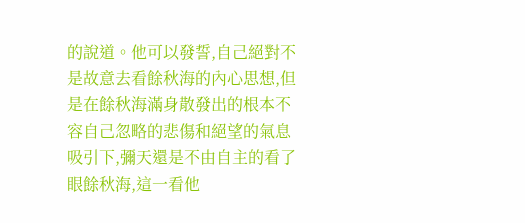的說道。他可以發誓,自己絕對不是故意去看餘秋海的內心思想,但是在餘秋海滿身散發出的根本不容自己忽略的悲傷和絕望的氣息吸引下,彌天還是不由自主的看了眼餘秋海,這一看他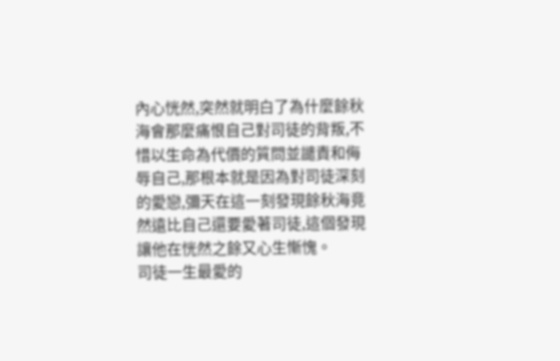內心恍然,突然就明白了為什麼餘秋海會那麼痛恨自己對司徒的背叛,不惜以生命為代價的質問並譴責和侮辱自己,那根本就是因為對司徒深刻的愛戀,彌天在這一刻發現餘秋海竟然遠比自己還要愛著司徒,這個發現讓他在恍然之餘又心生慚愧。
司徒一生最愛的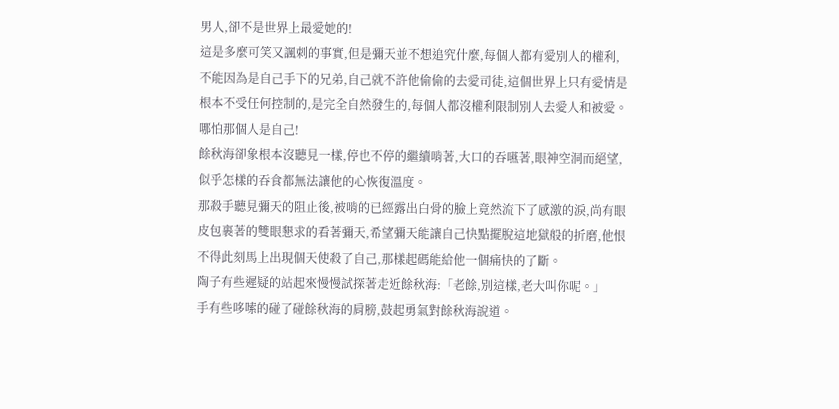男人,卻不是世界上最愛她的!
這是多麼可笑又諷刺的事實,但是彌天並不想追究什麼,每個人都有愛別人的權利,不能因為是自己手下的兄弟,自己就不許他偷偷的去愛司徒,這個世界上只有愛情是根本不受任何控制的,是完全自然發生的,每個人都沒權利限制別人去愛人和被愛。哪怕那個人是自己!
餘秋海卻象根本沒聽見一樣,停也不停的繼續啃著,大口的吞嚥著,眼神空洞而絕望,似乎怎樣的吞食都無法讓他的心恢復溫度。
那殺手聽見彌天的阻止後,被啃的已經露出白骨的臉上竟然流下了感激的淚,尚有眼皮包裹著的雙眼懇求的看著彌天,希望彌天能讓自己快點擺脫這地獄般的折磨,他恨不得此刻馬上出現個天使殺了自己,那樣起碼能給他一個痛快的了斷。
陶子有些遲疑的站起來慢慢試探著走近餘秋海:「老餘,別這樣,老大叫你呢。」
手有些哆嗦的碰了碰餘秋海的肩膀,鼓起勇氣對餘秋海說道。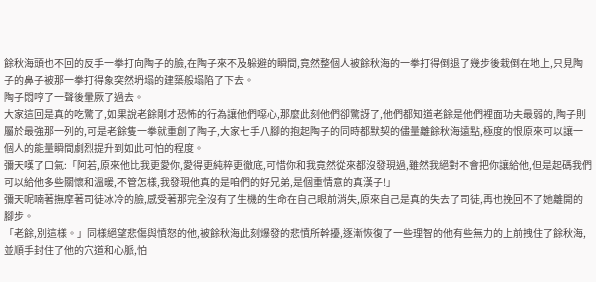餘秋海頭也不回的反手一拳打向陶子的臉,在陶子來不及躲避的瞬間,竟然整個人被餘秋海的一拳打得倒退了幾步後栽倒在地上,只見陶子的鼻子被那一拳打得象突然坍塌的建築般塌陷了下去。
陶子悶哼了一聲後暈厥了過去。
大家這回是真的吃驚了,如果說老餘剛才恐怖的行為讓他們噁心,那麼此刻他們卻驚訝了,他們都知道老餘是他們裡面功夫最弱的,陶子則屬於最強那一列的,可是老餘隻一拳就重創了陶子,大家七手八腳的抱起陶子的同時都默契的儘量離餘秋海遠點,極度的恨原來可以讓一個人的能量瞬間劇烈提升到如此可怕的程度。
彌天嘆了口氣:「阿若,原來他比我更愛你,愛得更純粹更徹底,可惜你和我竟然從來都沒發現過,雖然我絕對不會把你讓給他,但是起碼我們可以給他多些關懷和溫暖,不管怎樣,我發現他真的是咱們的好兄弟,是個重情意的真漢子!」
彌天呢喃著撫摩著司徒冰冷的臉,感受著那完全沒有了生機的生命在自己眼前消失,原來自己是真的失去了司徒,再也挽回不了她離開的腳步。
「老餘,別這樣。」同樣絕望悲傷與憤怒的他,被餘秋海此刻爆發的悲憤所幹擾,逐漸恢復了一些理智的他有些無力的上前拽住了餘秋海,並順手封住了他的穴道和心脈,怕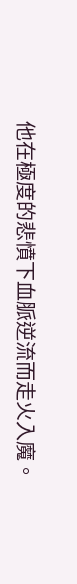他在極度的悲憤下血脈逆流而走火入魔。